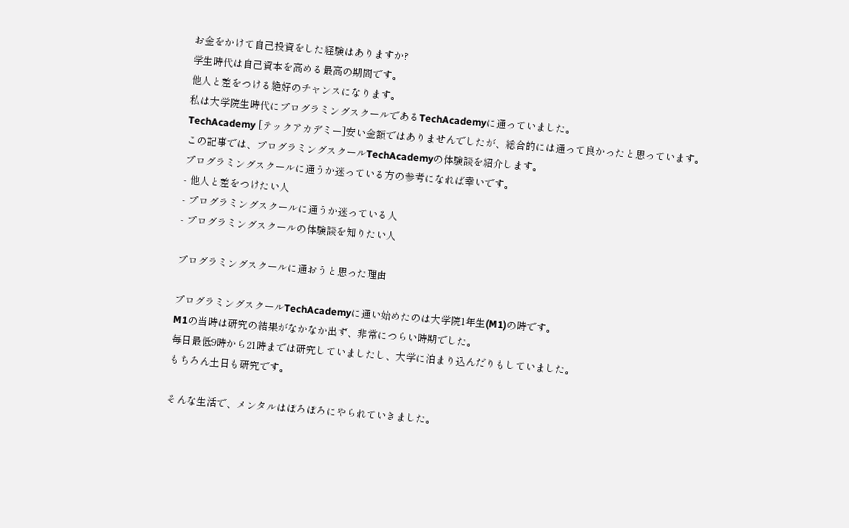お金をかけて自己投資をした経験はありますか?
学生時代は自己資本を高める最高の期間です。
他人と差をつける絶好のチャンスになります。
私は大学院生時代にプログラミングスクールであるTechAcademyに通っていました。
TechAcademy [テックアカデミー]安い金額ではありませんでしたが、総合的には通って良かったと思っています。
この記事では、プログラミングスクールTechAcademyの体験談を紹介します。
プログラミングスクールに通うか迷っている方の参考になれば幸いです。
- 他人と差をつけたい人
- プログラミングスクールに通うか迷っている人
- プログラミングスクールの体験談を知りたい人

プログラミングスクールに通おうと思った理由

プログラミングスクールTechAcademyに通い始めたのは大学院1年生(M1)の時です。
M1の当時は研究の結果がなかなか出ず、非常につらい時期でした。
毎日最低9時から21時までは研究していましたし、大学に泊まり込んだりもしていました。
もちろん土日も研究です。

そんな生活で、メンタルはぼろぼろにやられていきました。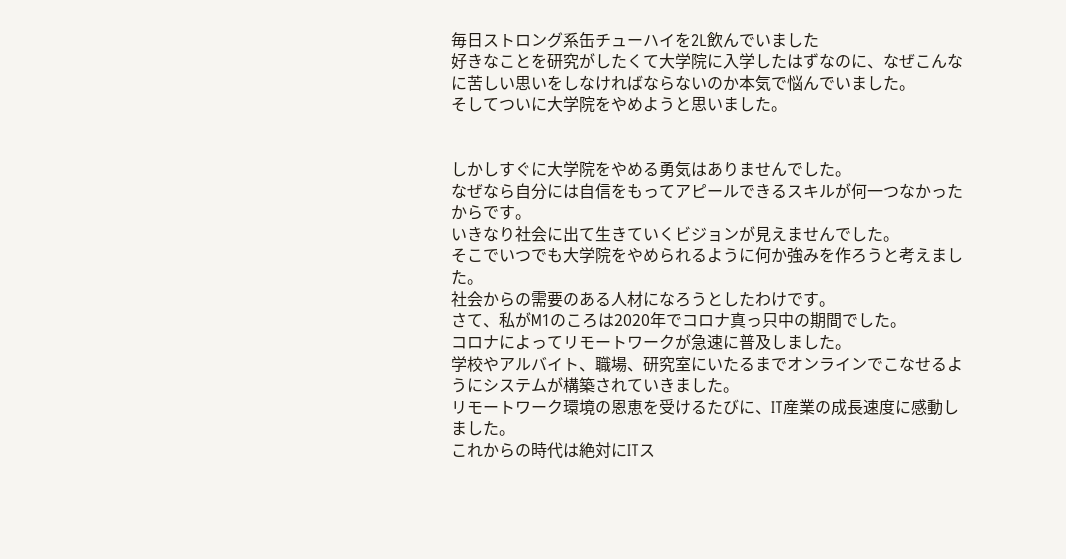毎日ストロング系缶チューハイを2L飲んでいました
好きなことを研究がしたくて大学院に入学したはずなのに、なぜこんなに苦しい思いをしなければならないのか本気で悩んでいました。
そしてついに大学院をやめようと思いました。


しかしすぐに大学院をやめる勇気はありませんでした。
なぜなら自分には自信をもってアピールできるスキルが何一つなかったからです。
いきなり社会に出て生きていくビジョンが見えませんでした。
そこでいつでも大学院をやめられるように何か強みを作ろうと考えました。
社会からの需要のある人材になろうとしたわけです。
さて、私がM1のころは2020年でコロナ真っ只中の期間でした。
コロナによってリモートワークが急速に普及しました。
学校やアルバイト、職場、研究室にいたるまでオンラインでこなせるようにシステムが構築されていきました。
リモートワーク環境の恩恵を受けるたびに、IT産業の成長速度に感動しました。
これからの時代は絶対にITス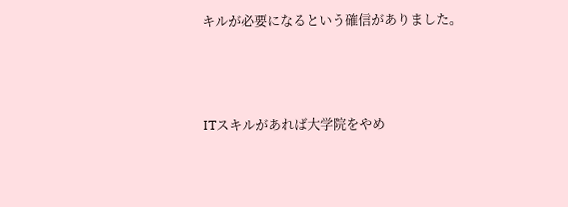キルが必要になるという確信がありました。



ITスキルがあれば大学院をやめ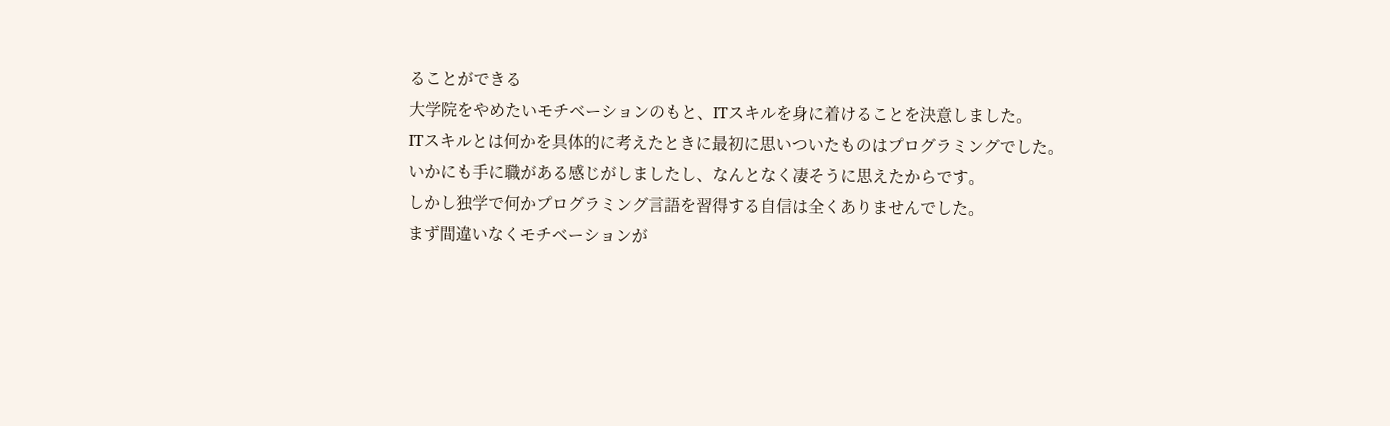ることができる
大学院をやめたいモチベーションのもと、ITスキルを身に着けることを決意しました。
ITスキルとは何かを具体的に考えたときに最初に思いついたものはプログラミングでした。
いかにも手に職がある感じがしましたし、なんとなく凄そうに思えたからです。
しかし独学で何かプログラミング言語を習得する自信は全くありませんでした。
まず間違いなくモチベーションが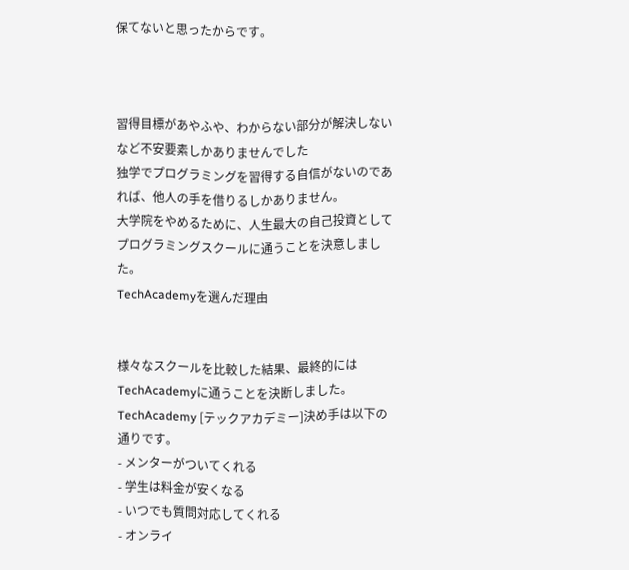保てないと思ったからです。



習得目標があやふや、わからない部分が解決しないなど不安要素しかありませんでした
独学でプログラミングを習得する自信がないのであれば、他人の手を借りるしかありません。
大学院をやめるために、人生最大の自己投資としてプログラミングスクールに通うことを決意しました。
TechAcademyを選んだ理由


様々なスクールを比較した結果、最終的にはTechAcademyに通うことを決断しました。
TechAcademy [テックアカデミー]決め手は以下の通りです。
- メンターがついてくれる
- 学生は料金が安くなる
- いつでも質問対応してくれる
- オンライ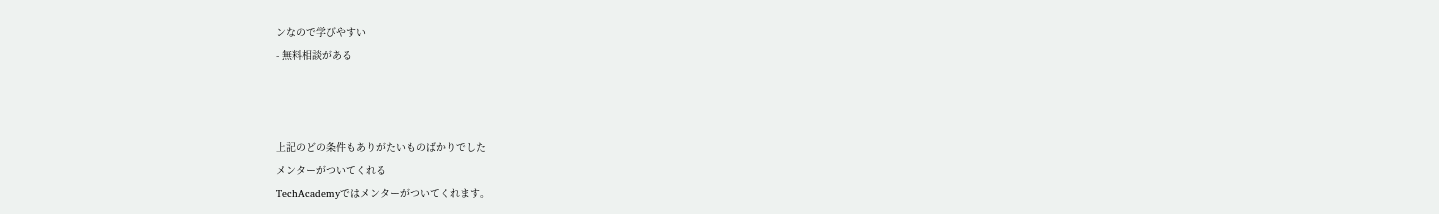ンなので学びやすい
- 無料相談がある



上記のどの条件もありがたいものばかりでした
メンターがついてくれる
TechAcademyではメンターがついてくれます。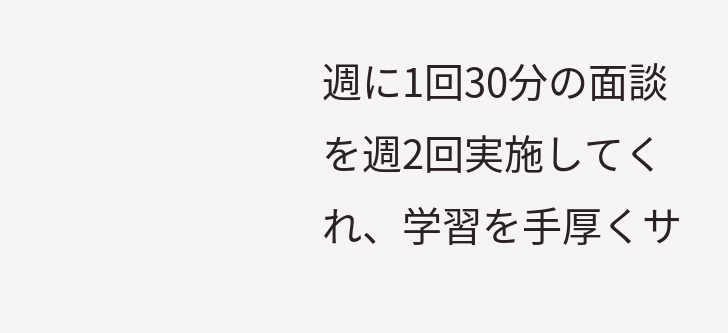週に1回30分の面談を週2回実施してくれ、学習を手厚くサ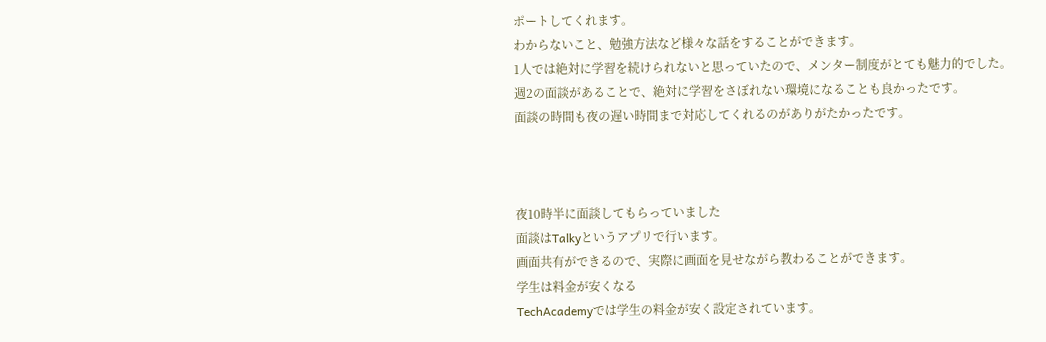ポートしてくれます。
わからないこと、勉強方法など様々な話をすることができます。
1人では絶対に学習を続けられないと思っていたので、メンター制度がとても魅力的でした。
週2の面談があることで、絶対に学習をさぼれない環境になることも良かったです。
面談の時間も夜の遅い時間まで対応してくれるのがありがたかったです。



夜10時半に面談してもらっていました
面談はTalkyというアプリで行います。
画面共有ができるので、実際に画面を見せながら教わることができます。
学生は料金が安くなる
TechAcademyでは学生の料金が安く設定されています。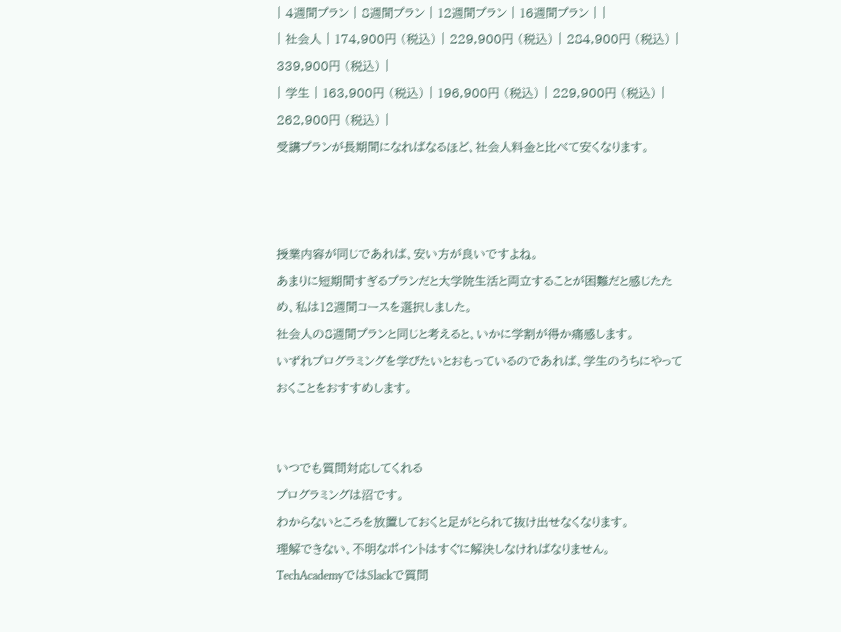| 4週間プラン | 8週間プラン | 12週間プラン | 16週間プラン | |
| 社会人 | 174,900円 (税込) | 229,900円 (税込) | 284,900円 (税込) | 339,900円 (税込) |
| 学生 | 163,900円 (税込) | 196,900円 (税込) | 229,900円 (税込) | 262,900円 (税込) |
受講プランが長期間になればなるほど、社会人料金と比べて安くなります。



授業内容が同じであれば、安い方が良いですよね。
あまりに短期間すぎるプランだと大学院生活と両立することが困難だと感じたため、私は12週間コースを選択しました。
社会人の8週間プランと同じと考えると、いかに学割が得か痛感します。
いずれプログラミングを学びたいとおもっているのであれば、学生のうちにやっておくことをおすすめします。


いつでも質問対応してくれる
プログラミングは沼です。
わからないところを放置しておくと足がとられて抜け出せなくなります。
理解できない、不明なポイントはすぐに解決しなければなりません。
TechAcademyではSlackで質問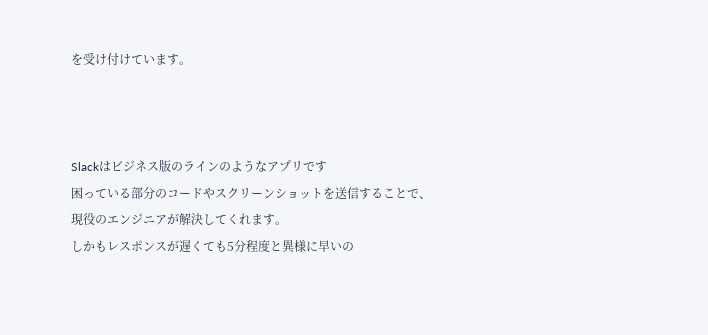を受け付けています。



Slackはビジネス版のラインのようなアプリです
困っている部分のコードやスクリーンショットを送信することで、現役のエンジニアが解決してくれます。
しかもレスポンスが遅くても5分程度と異様に早いの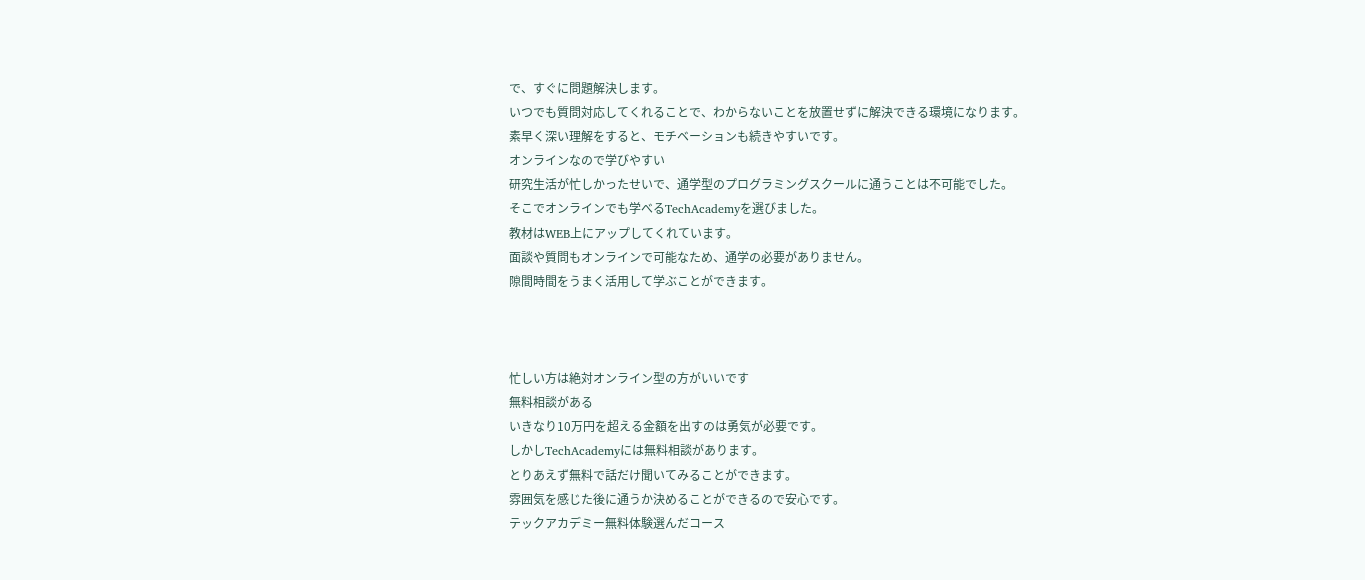で、すぐに問題解決します。
いつでも質問対応してくれることで、わからないことを放置せずに解決できる環境になります。
素早く深い理解をすると、モチベーションも続きやすいです。
オンラインなので学びやすい
研究生活が忙しかったせいで、通学型のプログラミングスクールに通うことは不可能でした。
そこでオンラインでも学べるTechAcademyを選びました。
教材はWEB上にアップしてくれています。
面談や質問もオンラインで可能なため、通学の必要がありません。
隙間時間をうまく活用して学ぶことができます。



忙しい方は絶対オンライン型の方がいいです
無料相談がある
いきなり10万円を超える金額を出すのは勇気が必要です。
しかしTechAcademyには無料相談があります。
とりあえず無料で話だけ聞いてみることができます。
雰囲気を感じた後に通うか決めることができるので安心です。
テックアカデミー無料体験選んだコース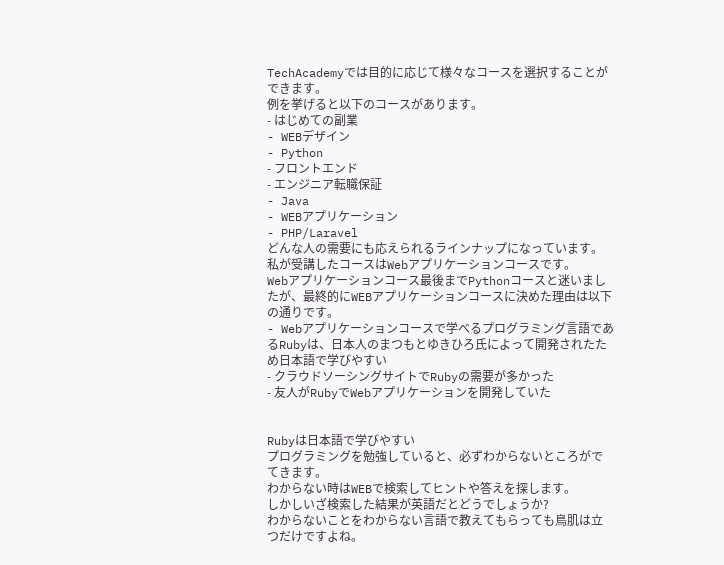TechAcademyでは目的に応じて様々なコースを選択することができます。
例を挙げると以下のコースがあります。
- はじめての副業
- WEBデザイン
- Python
- フロントエンド
- エンジニア転職保証
- Java
- WEBアプリケーション
- PHP/Laravel
どんな人の需要にも応えられるラインナップになっています。
私が受講したコースはWebアプリケーションコースです。
Webアプリケーションコース最後までPythonコースと迷いましたが、最終的にWEBアプリケーションコースに決めた理由は以下の通りです。
- Webアプリケーションコースで学べるプログラミング言語であるRubyは、日本人のまつもとゆきひろ氏によって開発されたため日本語で学びやすい
- クラウドソーシングサイトでRubyの需要が多かった
- 友人がRubyでWebアプリケーションを開発していた


Rubyは日本語で学びやすい
プログラミングを勉強していると、必ずわからないところがでてきます。
わからない時はWEBで検索してヒントや答えを探します。
しかしいざ検索した結果が英語だとどうでしょうか?
わからないことをわからない言語で教えてもらっても鳥肌は立つだけですよね。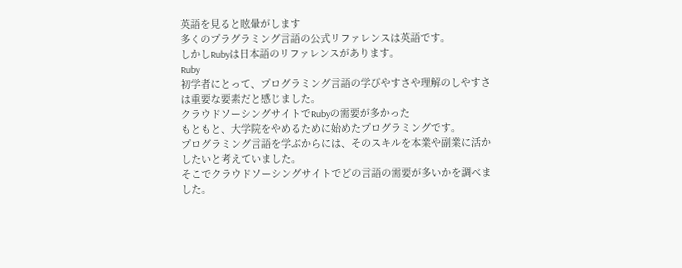英語を見ると眩暈がします
多くのプラグラミング言語の公式リファレンスは英語です。
しかしRubyは日本語のリファレンスがあります。
Ruby
初学者にとって、プログラミング言語の学びやすさや理解のしやすさは重要な要素だと感じました。
クラウドソーシングサイトでRubyの需要が多かった
もともと、大学院をやめるために始めたプログラミングです。
プログラミング言語を学ぶからには、そのスキルを本業や副業に活かしたいと考えていました。
そこでクラウドソーシングサイトでどの言語の需要が多いかを調べました。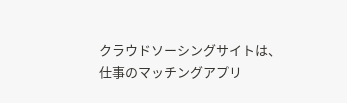クラウドソーシングサイトは、仕事のマッチングアプリ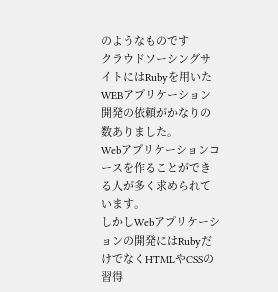のようなものです
クラウドソーシングサイトにはRubyを用いたWEBアプリケーション開発の依頼がかなりの数ありました。
Webアプリケーションコースを作ることができる人が多く求められています。
しかしWebアプリケーションの開発にはRubyだけでなくHTMLやCSSの習得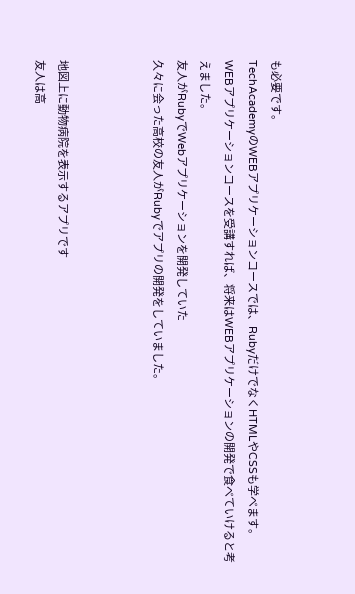も必要です。
TechAcademyのWEBアプリケーションコースでは、RubyだけでなくHTMLやCSSも学べます。
WEBアプリケーションコースを受講すれば、将来はWEBアプリケーションの開発で食べていけると考えました。
友人がRubyでWebアプリケーションを開発していた
久々に会った高校の友人がRubyでアプリの開発をしていました。



地図上に動物病院を表示するアプリです
友人は高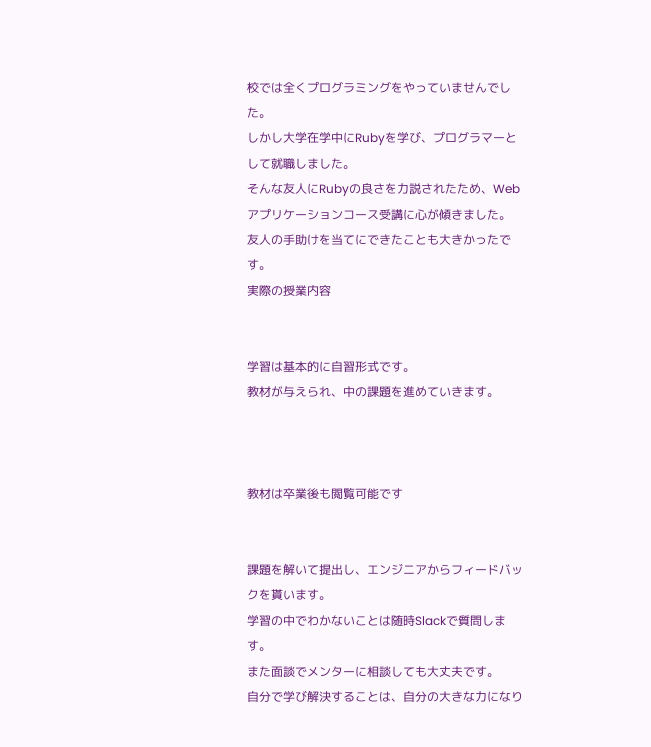校では全くプログラミングをやっていませんでした。
しかし大学在学中にRubyを学び、プログラマーとして就職しました。
そんな友人にRubyの良さを力説されたため、Webアプリケーションコース受講に心が傾きました。
友人の手助けを当てにできたことも大きかったです。
実際の授業内容


学習は基本的に自習形式です。
教材が与えられ、中の課題を進めていきます。



教材は卒業後も閲覧可能です


課題を解いて提出し、エンジニアからフィードバックを貰います。
学習の中でわかないことは随時Slackで質問します。
また面談でメンターに相談しても大丈夫です。
自分で学び解決することは、自分の大きな力になり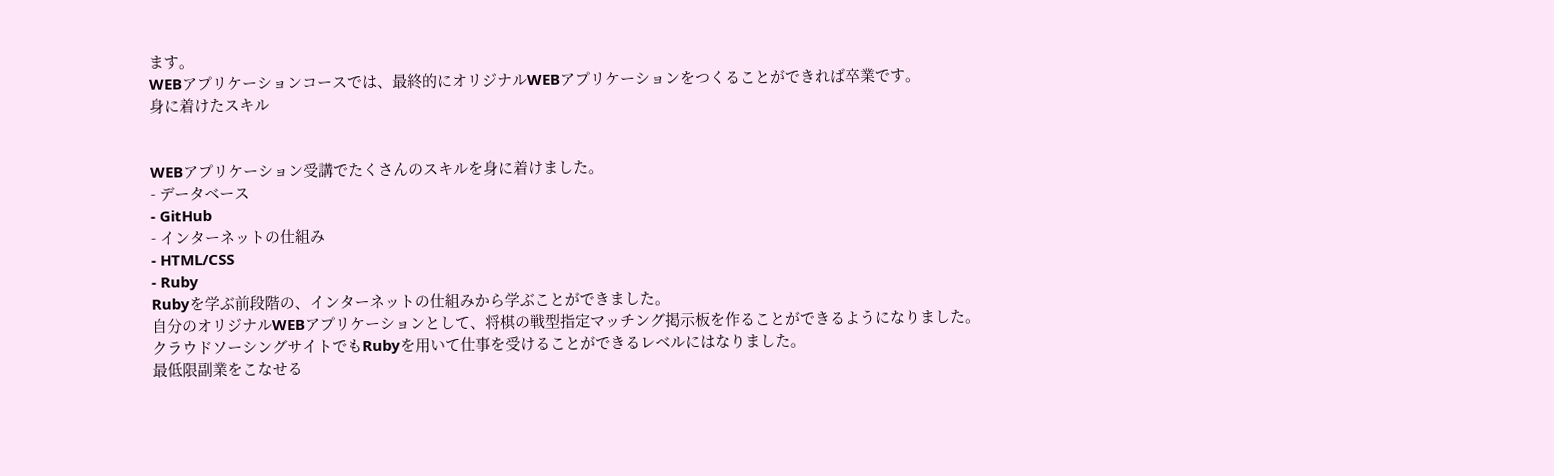ます。
WEBアプリケーションコースでは、最終的にオリジナルWEBアプリケーションをつくることができれば卒業です。
身に着けたスキル


WEBアプリケーション受講でたくさんのスキルを身に着けました。
- データベース
- GitHub
- インターネットの仕組み
- HTML/CSS
- Ruby
Rubyを学ぶ前段階の、インターネットの仕組みから学ぶことができました。
自分のオリジナルWEBアプリケーションとして、将棋の戦型指定マッチング掲示板を作ることができるようになりました。
クラウドソーシングサイトでもRubyを用いて仕事を受けることができるレベルにはなりました。
最低限副業をこなせる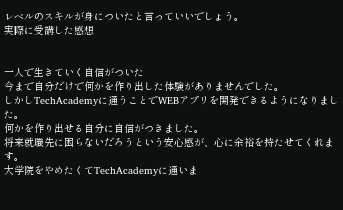レベルのスキルが身についたと言っていいでしょう。
実際に受講した感想


一人で生きていく自信がついた
今まで自分だけで何かを作り出した体験がありませんでした。
しかしTechAcademyに通うことでWEBアプリを開発できるようになりました。
何かを作り出せる自分に自信がつきました。
将来就職先に困らないだろうという安心感が、心に余裕を持たせてくれます。
大学院をやめたくてTechAcademyに通いま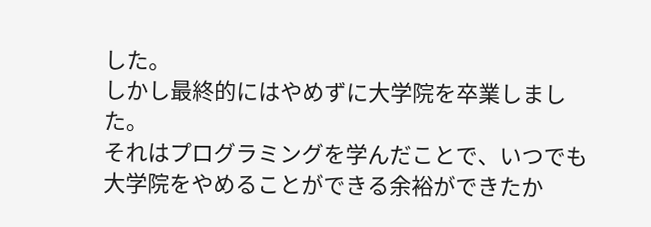した。
しかし最終的にはやめずに大学院を卒業しました。
それはプログラミングを学んだことで、いつでも大学院をやめることができる余裕ができたか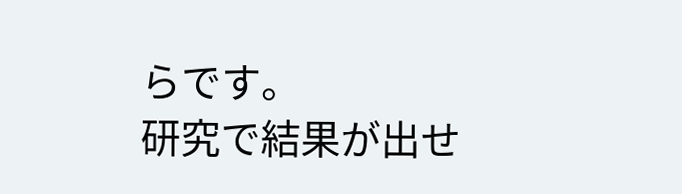らです。
研究で結果が出せ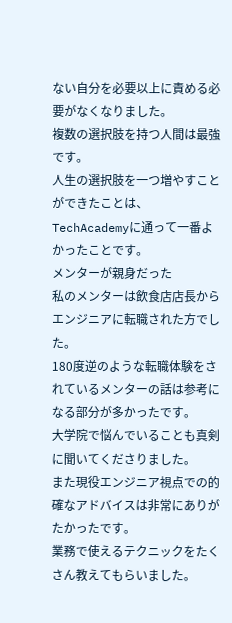ない自分を必要以上に責める必要がなくなりました。
複数の選択肢を持つ人間は最強です。
人生の選択肢を一つ増やすことができたことは、TechAcademyに通って一番よかったことです。
メンターが親身だった
私のメンターは飲食店店長からエンジニアに転職された方でした。
180度逆のような転職体験をされているメンターの話は参考になる部分が多かったです。
大学院で悩んでいることも真剣に聞いてくださりました。
また現役エンジニア視点での的確なアドバイスは非常にありがたかったです。
業務で使えるテクニックをたくさん教えてもらいました。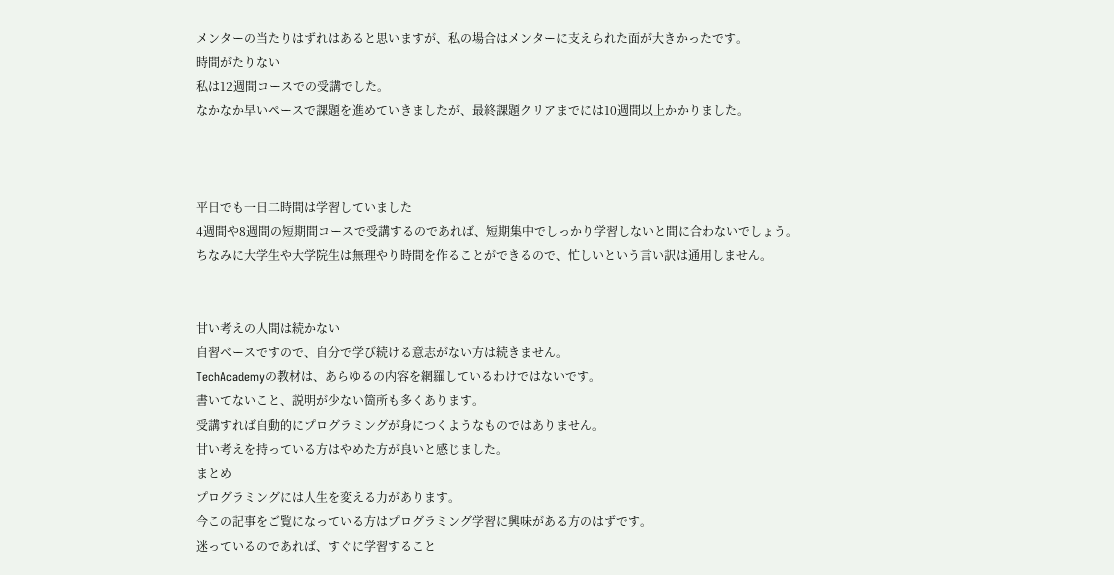メンターの当たりはずれはあると思いますが、私の場合はメンターに支えられた面が大きかったです。
時間がたりない
私は12週間コースでの受講でした。
なかなか早いペースで課題を進めていきましたが、最終課題クリアまでには10週間以上かかりました。



平日でも一日二時間は学習していました
4週間や8週間の短期間コースで受講するのであれば、短期集中でしっかり学習しないと間に合わないでしょう。
ちなみに大学生や大学院生は無理やり時間を作ることができるので、忙しいという言い訳は通用しません。


甘い考えの人間は続かない
自習ベースですので、自分で学び続ける意志がない方は続きません。
TechAcademyの教材は、あらゆるの内容を網羅しているわけではないです。
書いてないこと、説明が少ない箇所も多くあります。
受講すれば自動的にプログラミングが身につくようなものではありません。
甘い考えを持っている方はやめた方が良いと感じました。
まとめ
プログラミングには人生を変える力があります。
今この記事をご覧になっている方はプログラミング学習に興味がある方のはずです。
迷っているのであれば、すぐに学習すること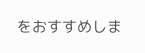をおすすめしま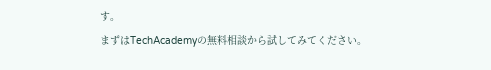す。
まずはTechAcademyの無料相談から試してみてください。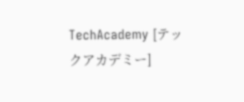TechAcademy [テックアカデミー]